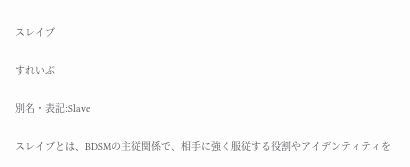スレイブ

すれいぶ

別名・表記:Slave

スレイブとは、BDSMの主従関係で、相手に強く服従する役割やアイデンティティを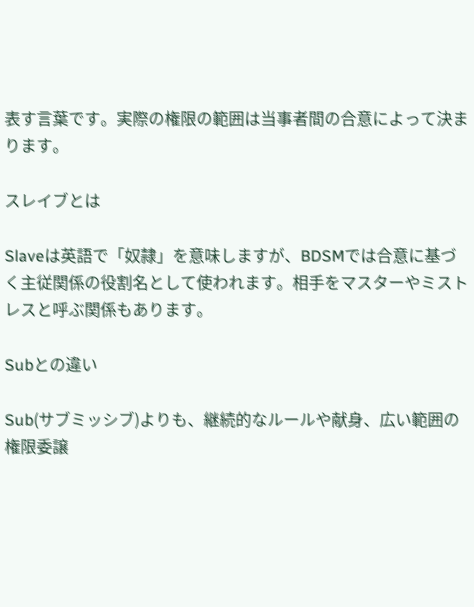表す言葉です。実際の権限の範囲は当事者間の合意によって決まります。

スレイブとは

Slaveは英語で「奴隷」を意味しますが、BDSMでは合意に基づく主従関係の役割名として使われます。相手をマスターやミストレスと呼ぶ関係もあります。

Subとの違い

Sub(サブミッシブ)よりも、継続的なルールや献身、広い範囲の権限委譲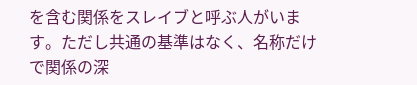を含む関係をスレイブと呼ぶ人がいます。ただし共通の基準はなく、名称だけで関係の深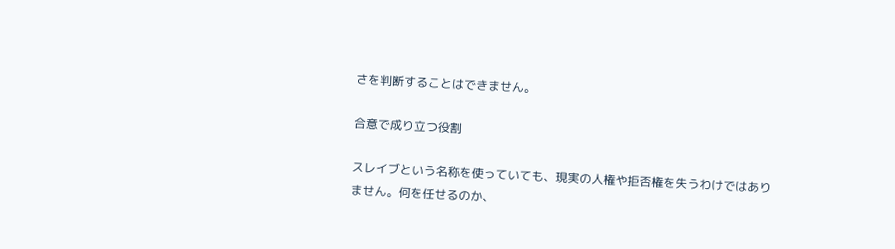さを判断することはできません。

合意で成り立つ役割

スレイブという名称を使っていても、現実の人権や拒否権を失うわけではありません。何を任せるのか、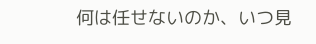何は任せないのか、いつ見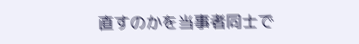直すのかを当事者同士で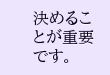決めることが重要です。